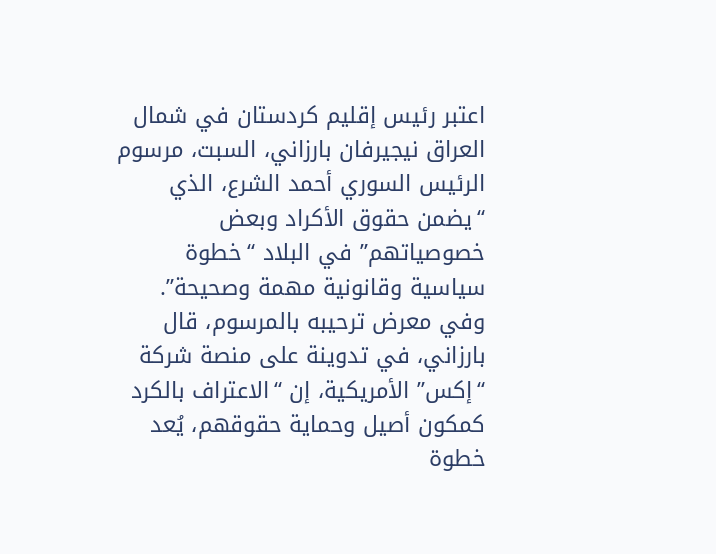اعتبر رئيس إقليم كردستان في شمال العراق نيجيرفان بارزاني، السبت، مرسوم الرئيس السوري أحمد الشرع، الذي “يضمن حقوق الأكراد وبعض خصوصياتهم” في البلاد “خطوة سياسية وقانونية مهمة وصحيحة”.
وفي معرض ترحيبه بالمرسوم، قال بارزاني، في تدوينة على منصة شركة “إكس” الأمريكية، إن “الاعتراف بالكرد كمكون أصيل وحماية حقوقهم، يُعد خطوة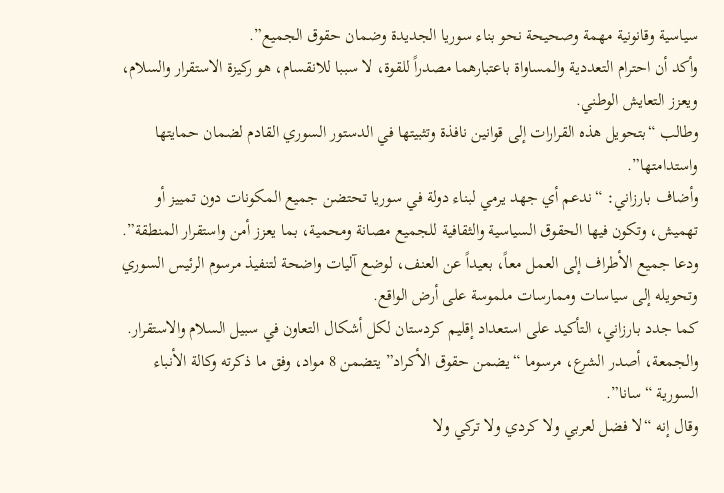سياسية وقانونية مهمة وصحيحة نحو بناء سوريا الجديدة وضمان حقوق الجميع”.
وأكد أن احترام التعددية والمساواة باعتبارهما مصدراً للقوة، لا سببا للانقسام، هو ركيزة الاستقرار والسلام، ويعزز التعايش الوطني.
وطالب “بتحويل هذه القرارات إلى قوانين نافذة وتثبيتها في الدستور السوري القادم لضمان حمايتها واستدامتها”.
وأضاف بارزاني: “ندعم أي جهد يرمي لبناء دولة في سوريا تحتضن جميع المكونات دون تمييز أو تهميش، وتكون فيها الحقوق السياسية والثقافية للجميع مصانة ومحمية، بما يعزز أمن واستقرار المنطقة”.
ودعا جميع الأطراف إلى العمل معاً، بعيداً عن العنف، لوضع آليات واضحة لتنفيذ مرسوم الرئيس السوري وتحويله إلى سياسات وممارسات ملموسة على أرض الواقع.
كما جدد بارزاني، التأكيد على استعداد إقليم كردستان لكل أشكال التعاون في سبيل السلام والاستقرار.
والجمعة، أصدر الشرع، مرسوما “يضمن حقوق الأكراد” يتضمن 8 مواد، وفق ما ذكرته وكالة الأنباء السورية “سانا”.
وقال إنه “لا فضل لعربي ولا كردي ولا تركي ولا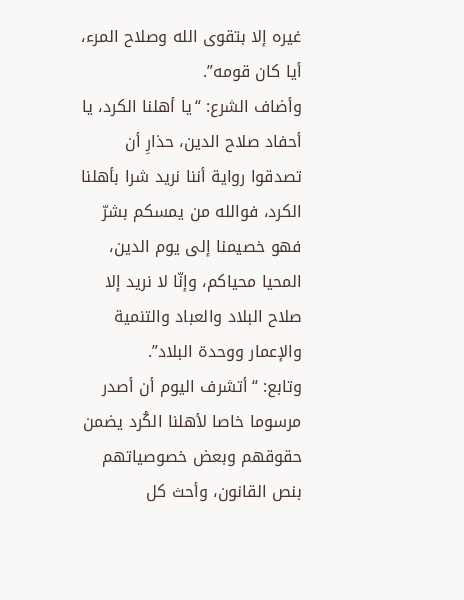غيره إلا بتقوى الله وصلاح المرء، أيا كان قومه”.
وأضاف الشرع: “يا أهلنا الكرد، يا أحفاد صلاح الدين، حذارِ أن تصدقوا رواية أننا نريد شرا بأهلنا الكرد، فوالله من يمسكم بشرّ فهو خصيمنا إلى يوم الدين، المحيا محياكم، وإنّا لا نريد إلا صلاح البلاد والعباد والتنمية والإعمار ووحدة البلاد”.
وتابع: “أتشرف اليوم أن أصدر مرسوما خاصا لأهلنا الكُرد يضمن حقوقهم وبعض خصوصياتهم بنص القانون، وأحث كل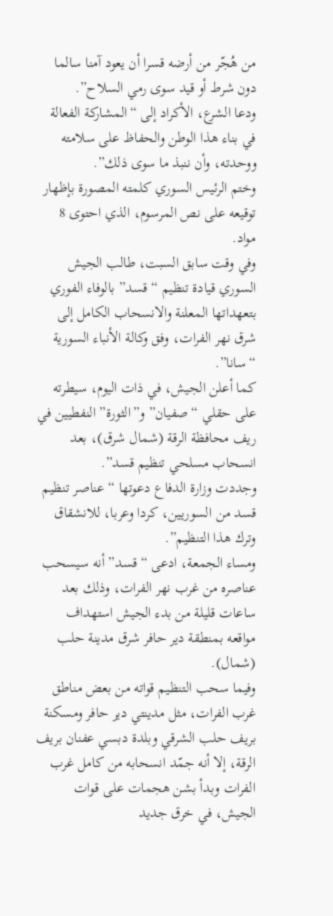من هُجّر من أرضه قسرا أن يعود آمنا سالما دون شرط أو قيد سوى رمي السلاح”.
ودعا الشرع، الأكراد إلى “المشاركة الفعالة في بناء هذا الوطن والحفاظ على سلامته ووحدته، وأن ننبذ ما سوى ذلك”.
وختم الرئيس السوري كلمته المصورة بإظهار توقيعه على نص المرسوم، الذي احتوى 8 مواد.
وفي وقت سابق السبت، طالب الجيش السوري قيادة تنظيم “قسد” بالوفاء الفوري بتعهداتها المعلنة والانسحاب الكامل إلى شرق نهر الفرات، وفق وكالة الأنباء السورية “سانا”.
كما أعلن الجيش، في ذات اليوم، سيطرته على حقلي “صفيان” و”الثورة” النفطيين في ريف محافظة الرقة (شمال شرق)، بعد انسحاب مسلحي تنظيم قسد”.
وجددت وزارة الدفاع دعوتها “عناصر تنظيم قسد من السوريين، كردا وعربا، للانشقاق وترك هذا التنظيم”.
ومساء الجمعة، ادعى “قسد” أنه سيسحب عناصره من غرب نهر الفرات، وذلك بعد ساعات قليلة من بدء الجيش استهداف مواقعه بمنطقة دير حافر شرق مدينة حلب (شمال).
وفيما سحب التنظيم قواته من بعض مناطق غرب الفرات، مثل مدينتي دير حافر ومسكنة بريف حلب الشرقي وبلدة دبسي عفنان بريف الرقة، إلا أنه جمّد انسحابه من كامل غرب الفرات وبدأ بشن هجمات على قوات الجيش، في خرق جديد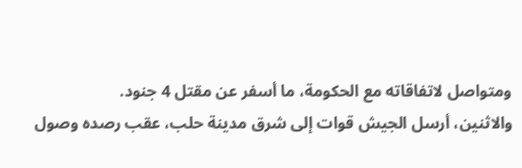ومتواصل لاتفاقاته مع الحكومة، ما أسفر عن مقتل 4 جنود.
والاثنين، أرسل الجيش قوات إلى شرق مدينة حلب، عقب رصده وصول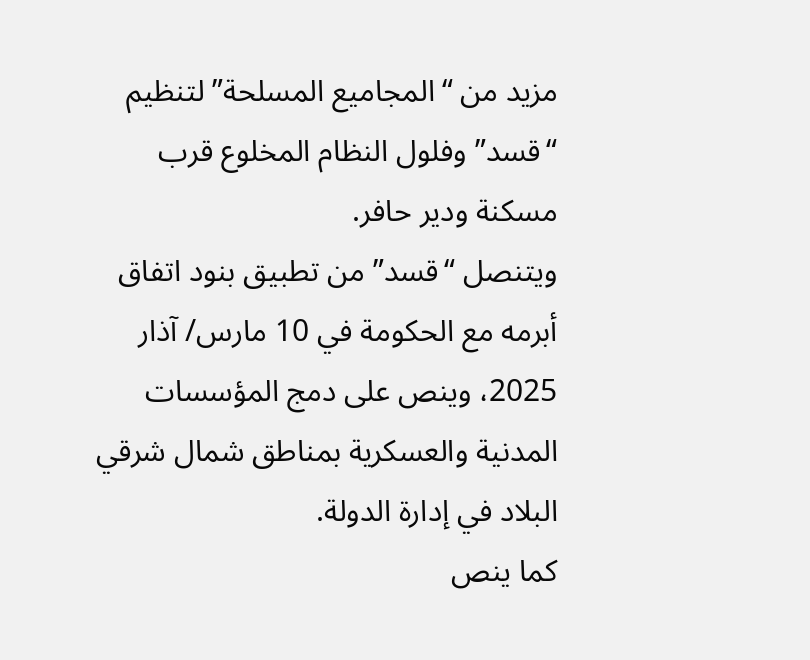مزيد من “المجاميع المسلحة” لتنظيم “قسد” وفلول النظام المخلوع قرب مسكنة ودير حافر.
ويتنصل “قسد” من تطبيق بنود اتفاق أبرمه مع الحكومة في 10 مارس/ آذار 2025، وينص على دمج المؤسسات المدنية والعسكرية بمناطق شمال شرقي البلاد في إدارة الدولة.
كما ينص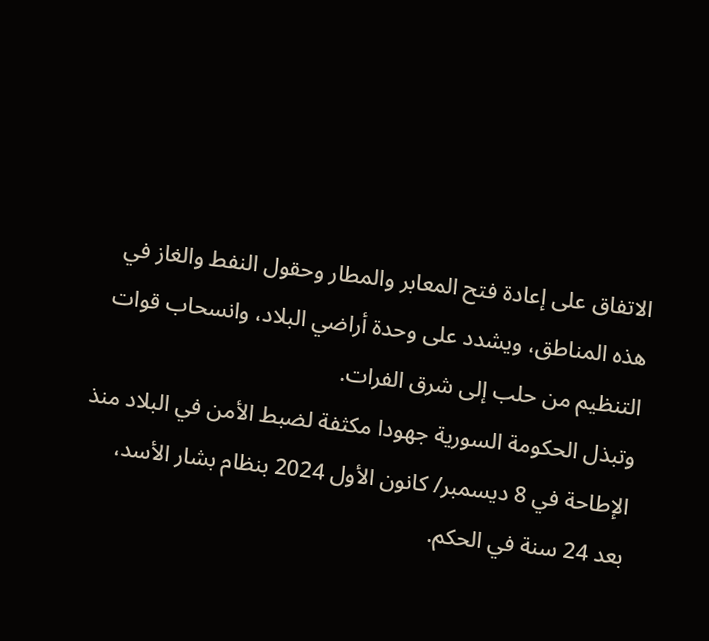الاتفاق على إعادة فتح المعابر والمطار وحقول النفط والغاز في هذه المناطق، ويشدد على وحدة أراضي البلاد، وانسحاب قوات التنظيم من حلب إلى شرق الفرات.
وتبذل الحكومة السورية جهودا مكثفة لضبط الأمن في البلاد منذ الإطاحة في 8 ديسمبر/ كانون الأول 2024 بنظام بشار الأسد، بعد 24 سنة في الحكم.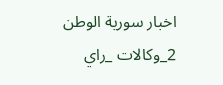اخبار سورية الوطن 2_وكالات _راي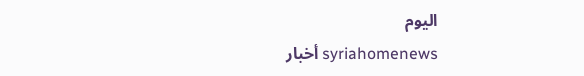اليوم
syriahomenews أخبار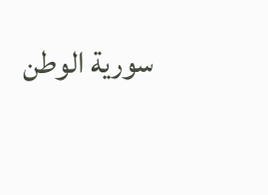سورية الوطن